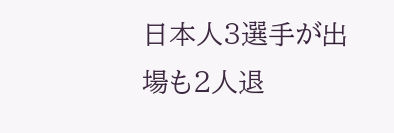日本人3選手が出場も2人退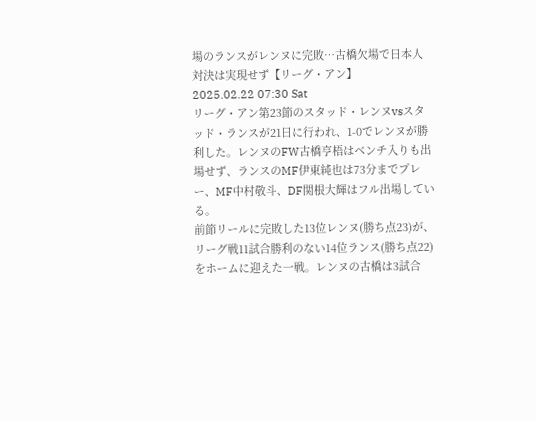場のランスがレンヌに完敗…古橋欠場で日本人対決は実現せず【リーグ・アン】
2025.02.22 07:30 Sat
リーグ・アン第23節のスタッド・レンヌvsスタッド・ランスが21日に行われ、1-0でレンヌが勝利した。レンヌのFW古橋亨梧はベンチ入りも出場せず、ランスのMF伊東純也は73分までプレー、MF中村敬斗、DF関根大輝はフル出場している。
前節リールに完敗した13位レンヌ(勝ち点23)が、リーグ戦11試合勝利のない14位ランス(勝ち点22)をホームに迎えた一戦。レンヌの古橋は3試合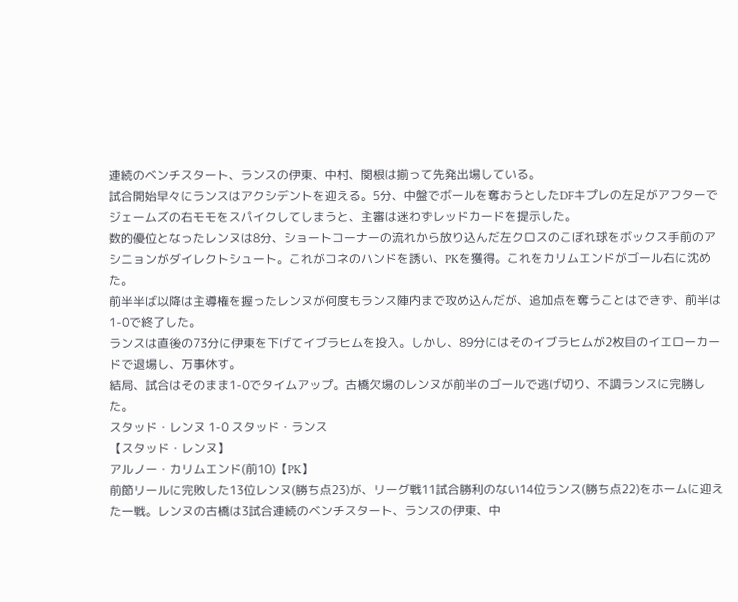連続のベンチスタート、ランスの伊東、中村、関根は揃って先発出場している。
試合開始早々にランスはアクシデントを迎える。5分、中盤でボールを奪おうとしたDFキプレの左足がアフターでジェームズの右モモをスパイクしてしまうと、主審は迷わずレッドカードを提示した。
数的優位となったレンヌは8分、ショートコーナーの流れから放り込んだ左クロスのこぼれ球をボックス手前のアシニョンがダイレクトシュート。これがコネのハンドを誘い、PKを獲得。これをカリムエンドがゴール右に沈めた。
前半半ば以降は主導権を握ったレンヌが何度もランス陣内まで攻め込んだが、追加点を奪うことはできず、前半は1-0で終了した。
ランスは直後の73分に伊東を下げてイブラヒムを投入。しかし、89分にはそのイブラヒムが2枚目のイエローカードで退場し、万事休す。
結局、試合はそのまま1-0でタイムアップ。古橋欠場のレンヌが前半のゴールで逃げ切り、不調ランスに完勝した。
スタッド・レンヌ 1-0 スタッド・ランス
【スタッド・レンヌ】
アルノー・カリムエンド(前10)【PK】
前節リールに完敗した13位レンヌ(勝ち点23)が、リーグ戦11試合勝利のない14位ランス(勝ち点22)をホームに迎えた一戦。レンヌの古橋は3試合連続のベンチスタート、ランスの伊東、中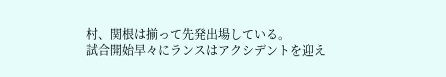村、関根は揃って先発出場している。
試合開始早々にランスはアクシデントを迎え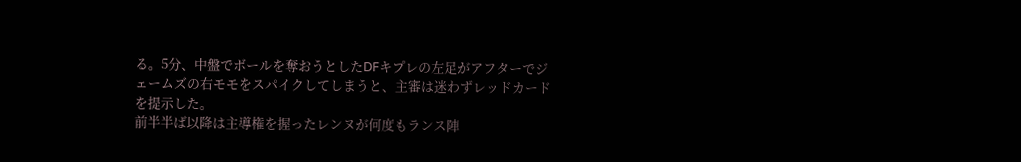る。5分、中盤でボールを奪おうとしたDFキプレの左足がアフターでジェームズの右モモをスパイクしてしまうと、主審は迷わずレッドカードを提示した。
前半半ば以降は主導権を握ったレンヌが何度もランス陣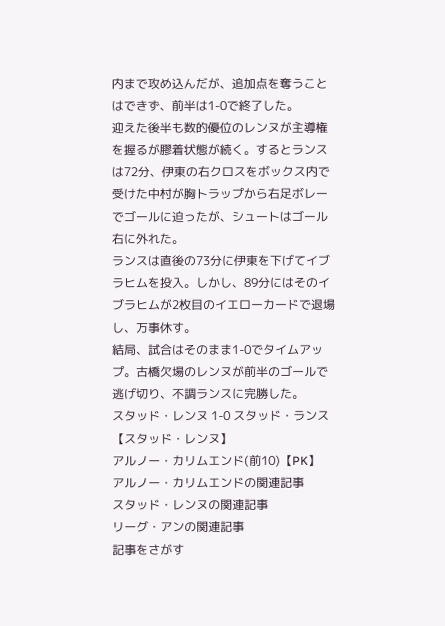内まで攻め込んだが、追加点を奪うことはできず、前半は1-0で終了した。
迎えた後半も数的優位のレンヌが主導権を握るが膠着状態が続く。するとランスは72分、伊東の右クロスをボックス内で受けた中村が胸トラップから右足ボレーでゴールに迫ったが、シュートはゴール右に外れた。
ランスは直後の73分に伊東を下げてイブラヒムを投入。しかし、89分にはそのイブラヒムが2枚目のイエローカードで退場し、万事休す。
結局、試合はそのまま1-0でタイムアップ。古橋欠場のレンヌが前半のゴールで逃げ切り、不調ランスに完勝した。
スタッド・レンヌ 1-0 スタッド・ランス
【スタッド・レンヌ】
アルノー・カリムエンド(前10)【PK】
アルノー・カリムエンドの関連記事
スタッド・レンヌの関連記事
リーグ・アンの関連記事
記事をさがす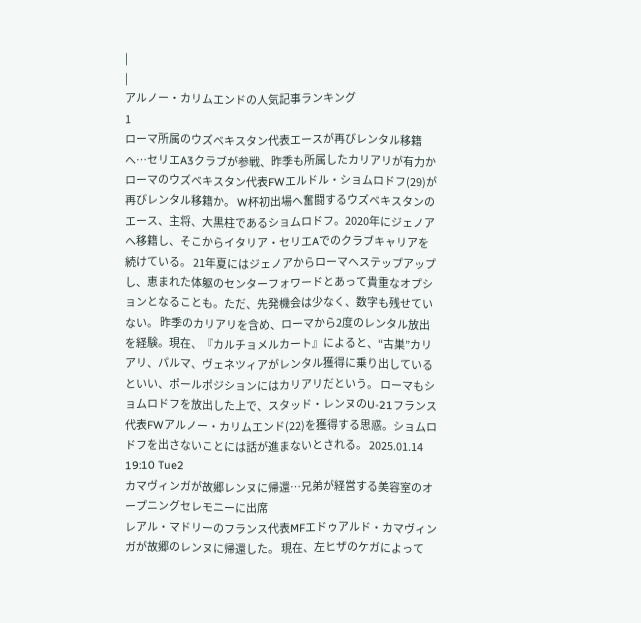|
|
アルノー・カリムエンドの人気記事ランキング
1
ローマ所属のウズベキスタン代表エースが再びレンタル移籍へ…セリエA3クラブが参戦、昨季も所属したカリアリが有力か
ローマのウズベキスタン代表FWエルドル・ショムロドフ(29)が再びレンタル移籍か。 W杯初出場へ奮闘するウズベキスタンのエース、主将、大黒柱であるショムロドフ。2020年にジェノアへ移籍し、そこからイタリア・セリエAでのクラブキャリアを続けている。 21年夏にはジェノアからローマへステップアップし、恵まれた体躯のセンターフォワードとあって貴重なオプションとなることも。ただ、先発機会は少なく、数字も残せていない。 昨季のカリアリを含め、ローマから2度のレンタル放出を経験。現在、『カルチョメルカート』によると、“古巣”カリアリ、パルマ、ヴェネツィアがレンタル獲得に乗り出しているといい、ポールポジションにはカリアリだという。 ローマもショムロドフを放出した上で、スタッド・レンヌのU-21フランス代表FWアルノー・カリムエンド(22)を獲得する思惑。ショムロドフを出さないことには話が進まないとされる。 2025.01.14 19:10 Tue2
カマヴィンガが故郷レンヌに帰還…兄弟が経営する美容室のオープニングセレモニーに出席
レアル・マドリーのフランス代表MFエドゥアルド・カマヴィンガが故郷のレンヌに帰還した。 現在、左ヒザのケガによって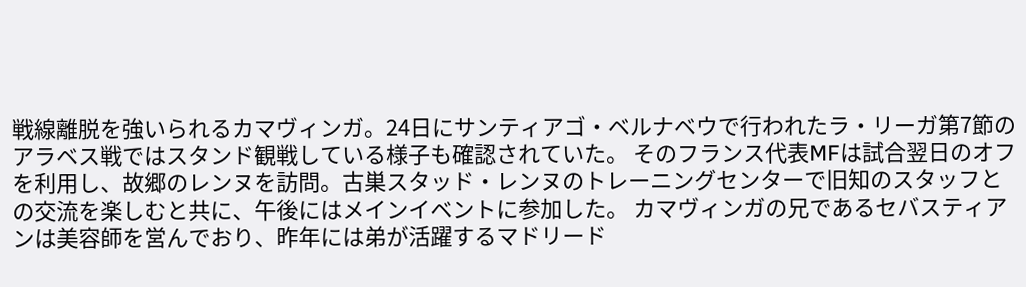戦線離脱を強いられるカマヴィンガ。24日にサンティアゴ・ベルナベウで行われたラ・リーガ第7節のアラベス戦ではスタンド観戦している様子も確認されていた。 そのフランス代表MFは試合翌日のオフを利用し、故郷のレンヌを訪問。古巣スタッド・レンヌのトレーニングセンターで旧知のスタッフとの交流を楽しむと共に、午後にはメインイベントに参加した。 カマヴィンガの兄であるセバスティアンは美容師を営んでおり、昨年には弟が活躍するマドリード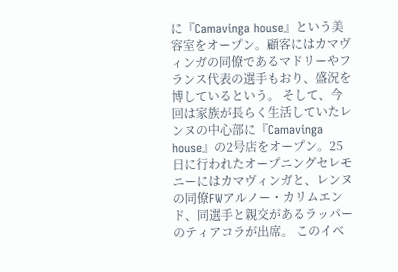に『Camavinga house』という美容室をオープン。顧客にはカマヴィンガの同僚であるマドリーやフランス代表の選手もおり、盛況を博しているという。 そして、今回は家族が長らく生活していたレンヌの中心部に『Camavinga house』の2号店をオープン。25日に行われたオープニングセレモニーにはカマヴィンガと、レンヌの同僚FWアルノー・カリムエンド、同選手と親交があるラッパーのティアコラが出席。 このイベ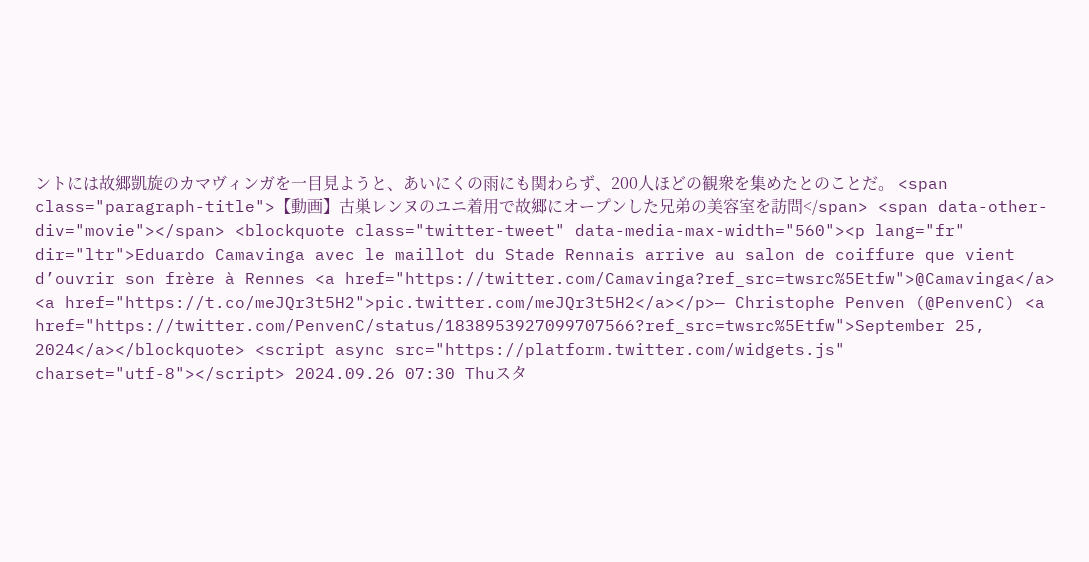ントには故郷凱旋のカマヴィンガを一目見ようと、あいにくの雨にも関わらず、200人ほどの観衆を集めたとのことだ。 <span class="paragraph-title">【動画】古巣レンヌのユニ着用で故郷にオープンした兄弟の美容室を訪問</span> <span data-other-div="movie"></span> <blockquote class="twitter-tweet" data-media-max-width="560"><p lang="fr" dir="ltr">Eduardo Camavinga avec le maillot du Stade Rennais arrive au salon de coiffure que vient d’ouvrir son frère à Rennes <a href="https://twitter.com/Camavinga?ref_src=twsrc%5Etfw">@Camavinga</a> <a href="https://t.co/meJQr3t5H2">pic.twitter.com/meJQr3t5H2</a></p>— Christophe Penven (@PenvenC) <a href="https://twitter.com/PenvenC/status/1838953927099707566?ref_src=twsrc%5Etfw">September 25, 2024</a></blockquote> <script async src="https://platform.twitter.com/widgets.js" charset="utf-8"></script> 2024.09.26 07:30 Thuスタ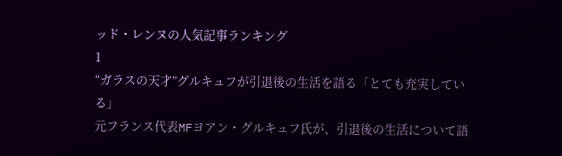ッド・レンヌの人気記事ランキング
1
“ガラスの天才”グルキュフが引退後の生活を語る「とても充実している」
元フランス代表MFヨアン・グルキュフ氏が、引退後の生活について語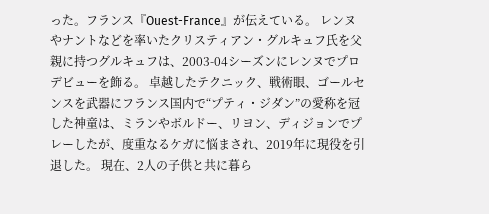った。フランス『Ouest-France』が伝えている。 レンヌやナントなどを率いたクリスティアン・グルキュフ氏を父親に持つグルキュフは、2003-04シーズンにレンヌでプロデビューを飾る。 卓越したテクニック、戦術眼、ゴールセンスを武器にフランス国内で“プティ・ジダン”の愛称を冠した神童は、ミランやボルドー、リヨン、ディジョンでプレーしたが、度重なるケガに悩まされ、2019年に現役を引退した。 現在、2人の子供と共に暮ら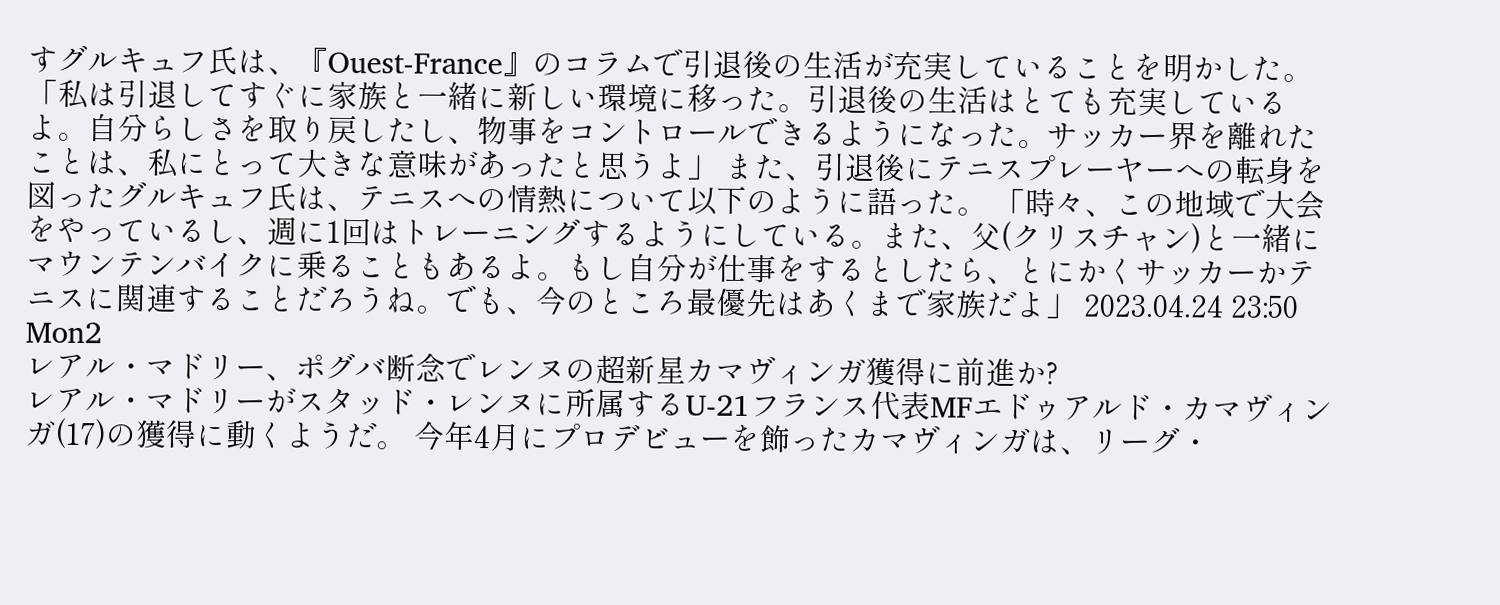すグルキュフ氏は、『Ouest-France』のコラムで引退後の生活が充実していることを明かした。 「私は引退してすぐに家族と一緒に新しい環境に移った。引退後の生活はとても充実しているよ。自分らしさを取り戻したし、物事をコントロールできるようになった。サッカー界を離れたことは、私にとって大きな意味があったと思うよ」 また、引退後にテニスプレーヤーへの転身を図ったグルキュフ氏は、テニスへの情熱について以下のように語った。 「時々、この地域で大会をやっているし、週に1回はトレーニングするようにしている。また、父(クリスチャン)と一緒にマウンテンバイクに乗ることもあるよ。もし自分が仕事をするとしたら、とにかくサッカーかテニスに関連することだろうね。でも、今のところ最優先はあくまで家族だよ」 2023.04.24 23:50 Mon2
レアル・マドリー、ポグバ断念でレンヌの超新星カマヴィンガ獲得に前進か?
レアル・マドリーがスタッド・レンヌに所属するU-21フランス代表MFエドゥアルド・カマヴィンガ(17)の獲得に動くようだ。 今年4月にプロデビューを飾ったカマヴィンガは、リーグ・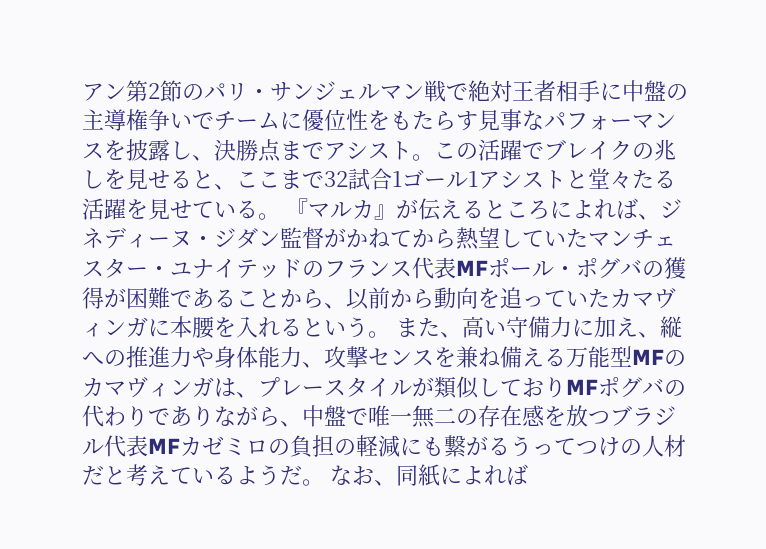アン第2節のパリ・サンジェルマン戦で絶対王者相手に中盤の主導権争いでチームに優位性をもたらす見事なパフォーマンスを披露し、決勝点までアシスト。この活躍でブレイクの兆しを見せると、ここまで32試合1ゴール1アシストと堂々たる活躍を見せている。 『マルカ』が伝えるところによれば、ジネディーヌ・ジダン監督がかねてから熱望していたマンチェスター・ユナイテッドのフランス代表MFポール・ポグバの獲得が困難であることから、以前から動向を追っていたカマヴィンガに本腰を入れるという。 また、高い守備力に加え、縦への推進力や身体能力、攻撃センスを兼ね備える万能型MFのカマヴィンガは、プレースタイルが類似しておりMFポグバの代わりでありながら、中盤で唯一無二の存在感を放つブラジル代表MFカゼミロの負担の軽減にも繋がるうってつけの人材だと考えているようだ。 なお、同紙によれば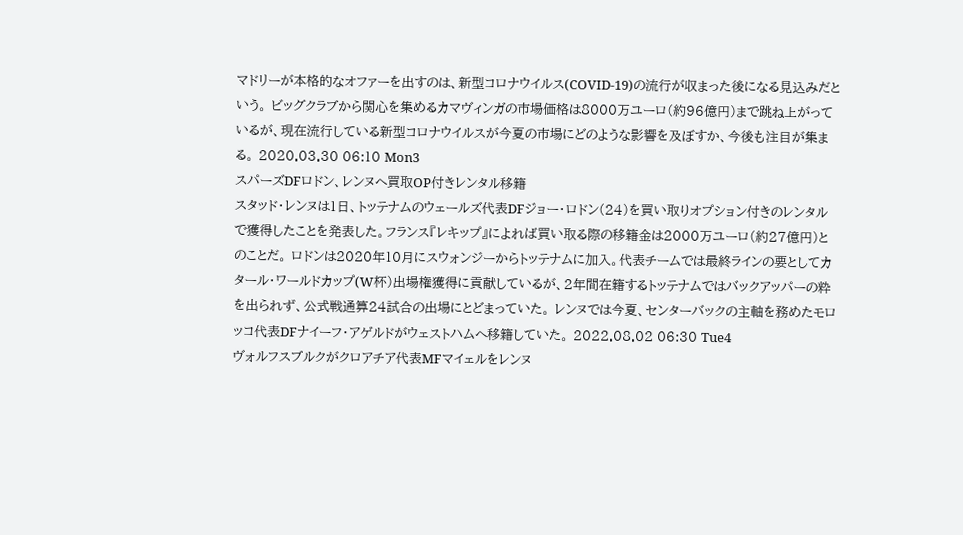マドリーが本格的なオファーを出すのは、新型コロナウイルス(COVID-19)の流行が収まった後になる見込みだという。 ビッグクラブから関心を集めるカマヴィンガの市場価格は8000万ユーロ(約96億円)まで跳ね上がっているが、現在流行している新型コロナウイルスが今夏の市場にどのような影響を及ぼすか、今後も注目が集まる。 2020.03.30 06:10 Mon3
スパーズDFロドン、レンヌへ買取OP付きレンタル移籍
スタッド・レンヌは1日、トッテナムのウェールズ代表DFジョー・ロドン(24)を買い取りオプション付きのレンタルで獲得したことを発表した。フランス『レキップ』によれば買い取る際の移籍金は2000万ユーロ(約27億円)とのことだ。 ロドンは2020年10月にスウォンジーからトッテナムに加入。代表チームでは最終ラインの要としてカタール・ワールドカップ(W杯)出場権獲得に貢献しているが、2年間在籍するトッテナムではバックアッパーの粋を出られず、公式戦通算24試合の出場にとどまっていた。 レンヌでは今夏、センターバックの主軸を務めたモロッコ代表DFナイーフ・アゲルドがウェストハムへ移籍していた。 2022.08.02 06:30 Tue4
ヴォルフスブルクがクロアチア代表MFマイェルをレンヌ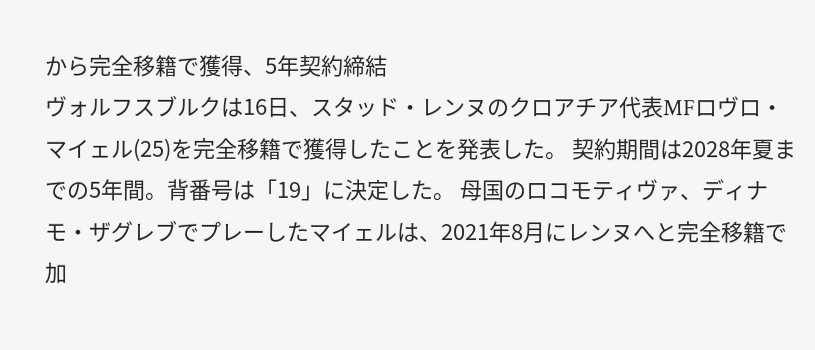から完全移籍で獲得、5年契約締結
ヴォルフスブルクは16日、スタッド・レンヌのクロアチア代表MFロヴロ・マイェル(25)を完全移籍で獲得したことを発表した。 契約期間は2028年夏までの5年間。背番号は「19」に決定した。 母国のロコモティヴァ、ディナモ・ザグレブでプレーしたマイェルは、2021年8月にレンヌへと完全移籍で加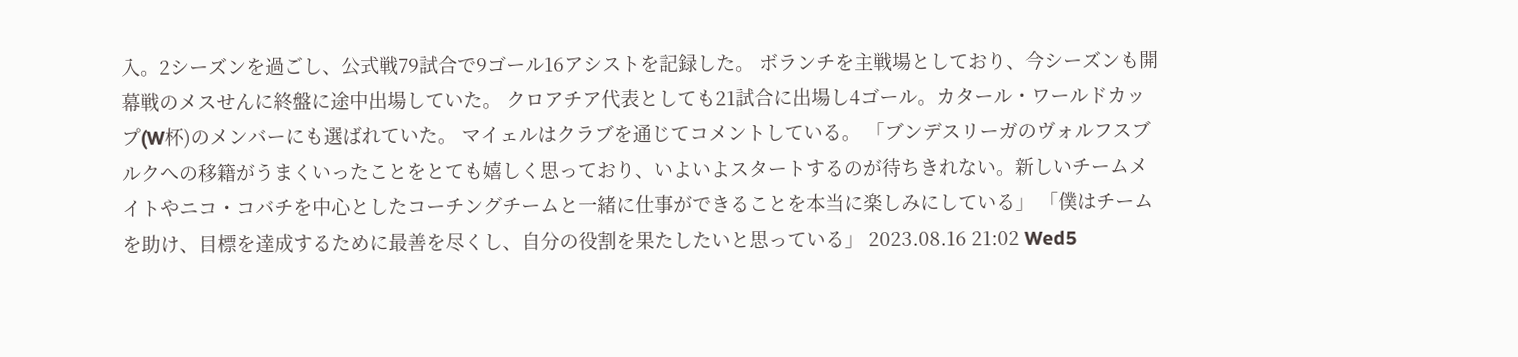入。2シーズンを過ごし、公式戦79試合で9ゴール16アシストを記録した。 ボランチを主戦場としており、今シーズンも開幕戦のメスせんに終盤に途中出場していた。 クロアチア代表としても21試合に出場し4ゴール。カタール・ワールドカップ(W杯)のメンバーにも選ばれていた。 マイェルはクラブを通じてコメントしている。 「ブンデスリーガのヴォルフスブルクへの移籍がうまくいったことをとても嬉しく思っており、いよいよスタートするのが待ちきれない。新しいチームメイトやニコ・コバチを中心としたコーチングチームと一緒に仕事ができることを本当に楽しみにしている」 「僕はチームを助け、目標を達成するために最善を尽くし、自分の役割を果たしたいと思っている」 2023.08.16 21:02 Wed5